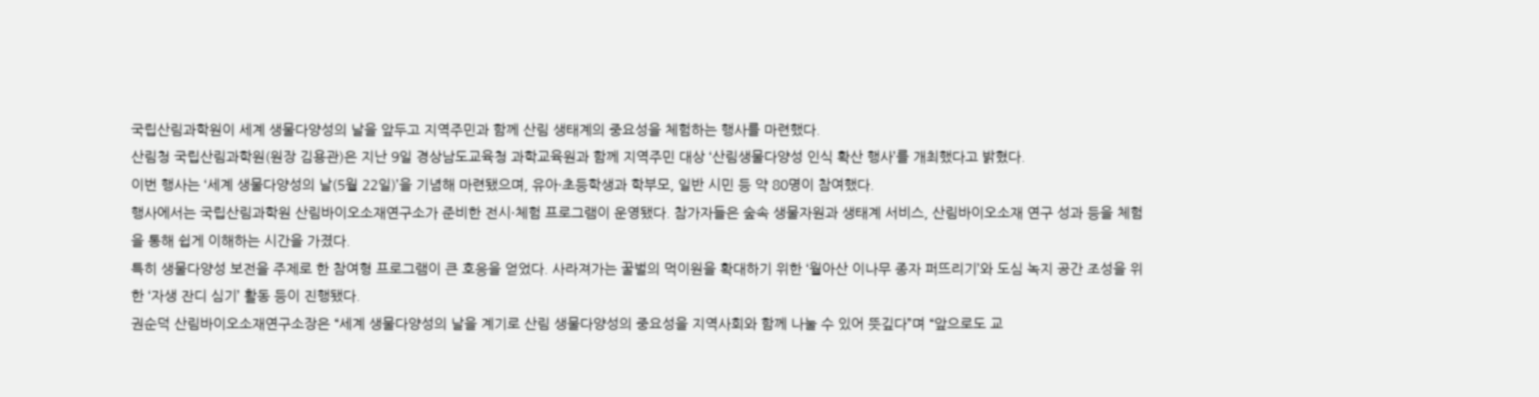국립산림과학원이 세계 생물다양성의 날을 앞두고 지역주민과 함께 산림 생태계의 중요성을 체험하는 행사를 마련했다.
산림청 국립산림과학원(원장 김용관)은 지난 9일 경상남도교육청 과학교육원과 함께 지역주민 대상 ‘산림생물다양성 인식 확산 행사’를 개최했다고 밝혔다.
이번 행사는 ‘세계 생물다양성의 날(5월 22일)’을 기념해 마련됐으며, 유아·초등학생과 학부모, 일반 시민 등 약 80명이 참여했다.
행사에서는 국립산림과학원 산림바이오소재연구소가 준비한 전시·체험 프로그램이 운영됐다. 참가자들은 숲속 생물자원과 생태계 서비스, 산림바이오소재 연구 성과 등을 체험을 통해 쉽게 이해하는 시간을 가졌다.
특히 생물다양성 보전을 주제로 한 참여형 프로그램이 큰 호응을 얻었다. 사라져가는 꿀벌의 먹이원을 확대하기 위한 ‘월아산 이나무 종자 퍼뜨리기’와 도심 녹지 공간 조성을 위한 ‘자생 잔디 심기’ 활동 등이 진행됐다.
권순덕 산림바이오소재연구소장은 “세계 생물다양성의 날을 계기로 산림 생물다양성의 중요성을 지역사회와 함께 나눌 수 있어 뜻깊다”며 “앞으로도 교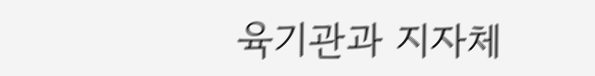육기관과 지자체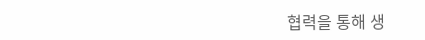협력을 통해 생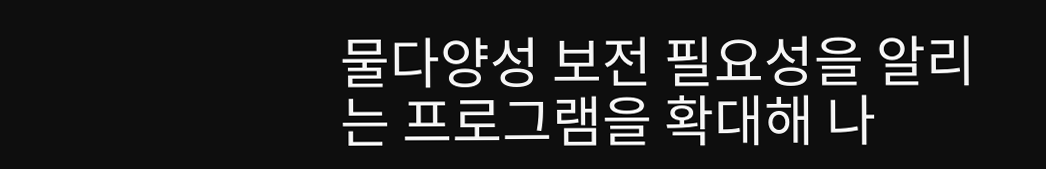물다양성 보전 필요성을 알리는 프로그램을 확대해 나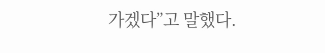가겠다”고 말했다.